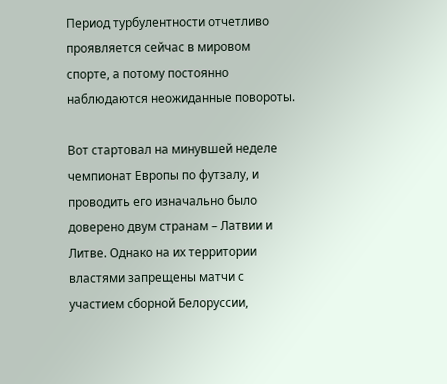Период турбулентности отчетливо проявляется сейчас в мировом спорте, а потому постоянно наблюдаются неожиданные повороты.

Вот стартовал на минувшей неделе чемпионат Европы по футзалу, и проводить его изначально было доверено двум странам – Латвии и Литве. Однако на их территории властями запрещены матчи с участием сборной Белоруссии,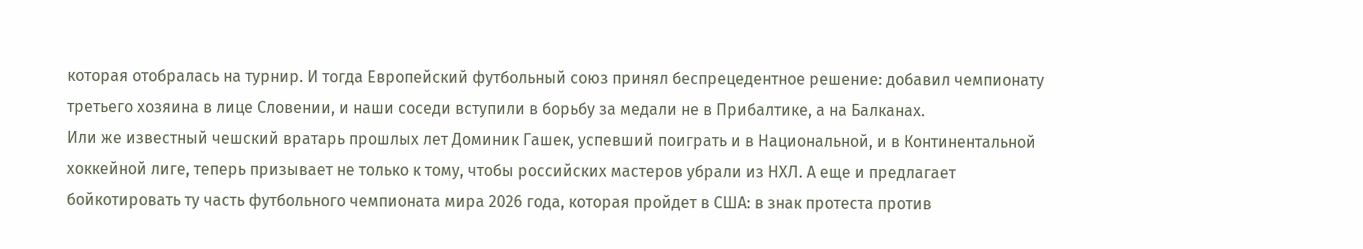которая отобралась на турнир. И тогда Европейский футбольный союз принял беспрецедентное решение: добавил чемпионату третьего хозяина в лице Словении, и наши соседи вступили в борьбу за медали не в Прибалтике, а на Балканах.
Или же известный чешский вратарь прошлых лет Доминик Гашек, успевший поиграть и в Национальной, и в Континентальной хоккейной лиге, теперь призывает не только к тому, чтобы российских мастеров убрали из НХЛ. А еще и предлагает бойкотировать ту часть футбольного чемпионата мира 2026 года, которая пройдет в США: в знак протеста против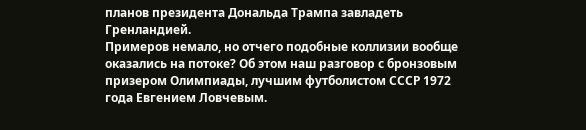планов президента Дональда Трампа завладеть Гренландией.
Примеров немало, но отчего подобные коллизии вообще оказались на потоке? Об этом наш разговор с бронзовым призером Олимпиады, лучшим футболистом СССР 1972 года Евгением Ловчевым.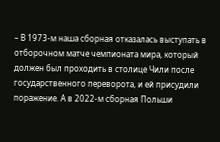– В 1973-м наша сборная отказалась выступать в отборочном матче чемпионата мира, который должен был проходить в столице Чили после государственного переворота, и ей присудили поражение. А в 2022-м сборная Польши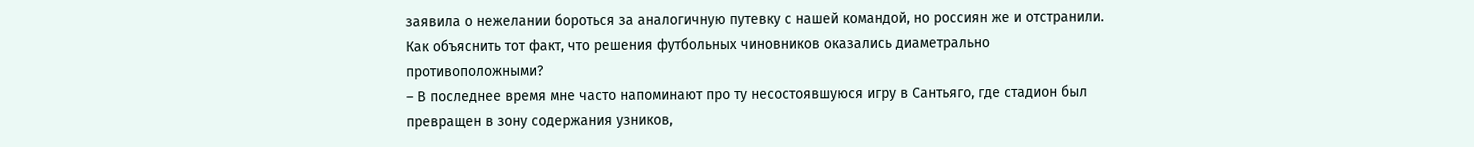заявила о нежелании бороться за аналогичную путевку с нашей командой, но россиян же и отстранили. Как объяснить тот факт, что решения футбольных чиновников оказались диаметрально противоположными?
– В последнее время мне часто напоминают про ту несостоявшуюся игру в Сантьяго, где стадион был превращен в зону содержания узников,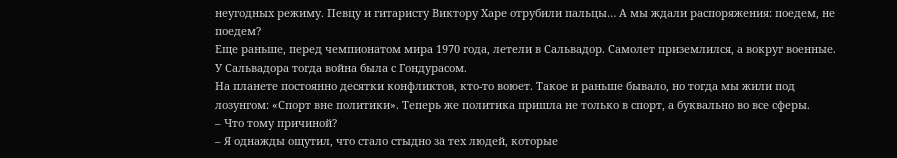неугодных режиму. Певцу и гитаристу Виктору Харе отрубили пальцы… А мы ждали распоряжения: поедем, не поедем?
Еще раньше, перед чемпионатом мира 1970 года, летели в Сальвадор. Самолет приземлился, а вокруг военные. У Сальвадора тогда война была с Гондурасом.
На планете постоянно десятки конфликтов, кто-то воюет. Такое и раньше бывало, но тогда мы жили под лозунгом: «Спорт вне политики». Теперь же политика пришла не только в спорт, а буквально во все сферы.
– Что тому причиной?
– Я однажды ощутил, что стало стыдно за тех людей, которые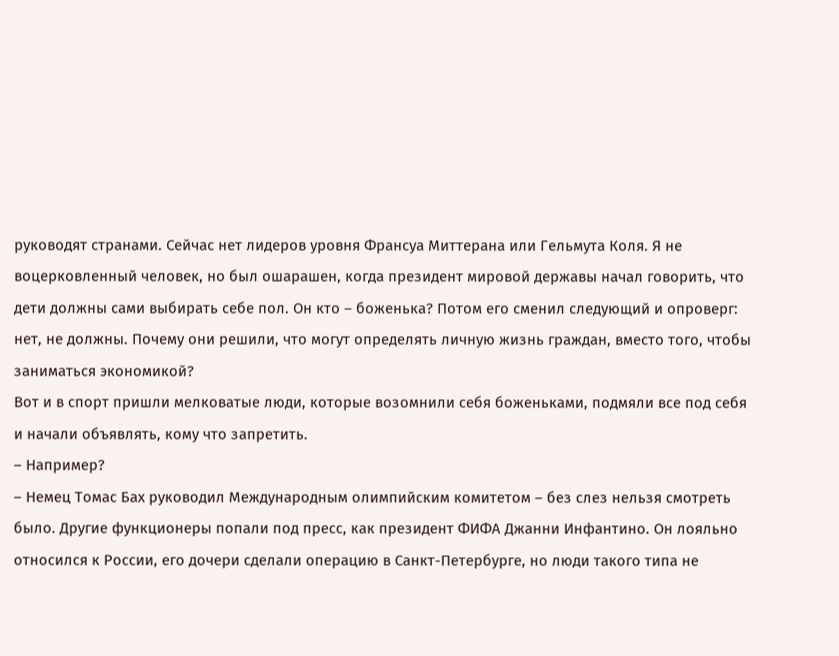руководят странами. Сейчас нет лидеров уровня Франсуа Миттерана или Гельмута Коля. Я не воцерковленный человек, но был ошарашен, когда президент мировой державы начал говорить, что дети должны сами выбирать себе пол. Он кто – боженька? Потом его сменил следующий и опроверг: нет, не должны. Почему они решили, что могут определять личную жизнь граждан, вместо того, чтобы заниматься экономикой?
Вот и в спорт пришли мелковатые люди, которые возомнили себя боженьками, подмяли все под себя и начали объявлять, кому что запретить.
– Например?
– Немец Томас Бах руководил Международным олимпийским комитетом – без слез нельзя смотреть было. Другие функционеры попали под пресс, как президент ФИФА Джанни Инфантино. Он лояльно относился к России, его дочери сделали операцию в Санкт-Петербурге, но люди такого типа не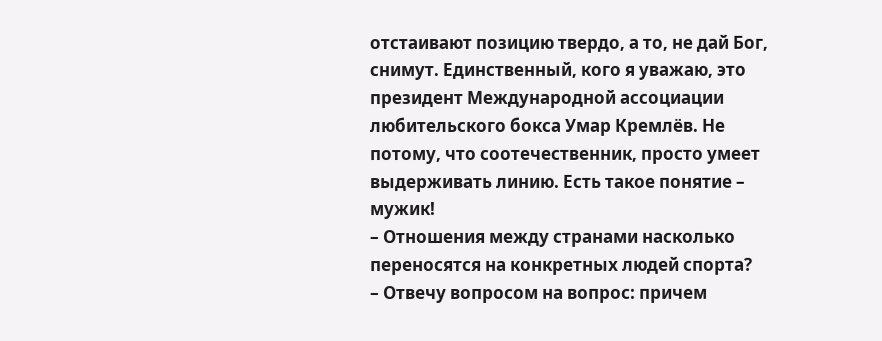отстаивают позицию твердо, а то, не дай Бог, снимут. Единственный, кого я уважаю, это президент Международной ассоциации любительского бокса Умар Кремлёв. Не потому, что соотечественник, просто умеет выдерживать линию. Есть такое понятие – мужик!
– Отношения между странами насколько переносятся на конкретных людей спорта?
– Отвечу вопросом на вопрос: причем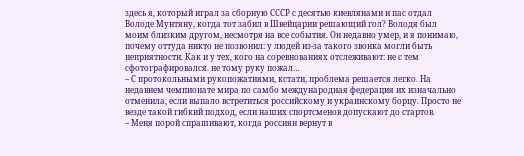здесь я, который играл за сборную СССР с десятью киевлянами и пас отдал Володе Мунтяну, когда тот забил в Швейцарии решающий гол? Володя был моим близким другом, несмотря на все события. Он недавно умер, и я понимаю, почему оттуда никто не позвонил: у людей из-за такого звонка могли быть неприятности. Как и у тех, кого на соревнованиях отслеживают: не с тем сфотографировался. не тому руку пожал…
– С протокольными рукопожатиями, кстати, проблема решается легко. На недавнем чемпионате мира по самбо международная федерация их изначально отменила, если выпало встретиться российскому и украинскому борцу. Просто не везде такой гибкий подход, если наших спортсменов допускают до стартов.
– Меня порой спрашивают, когда россиян вернут в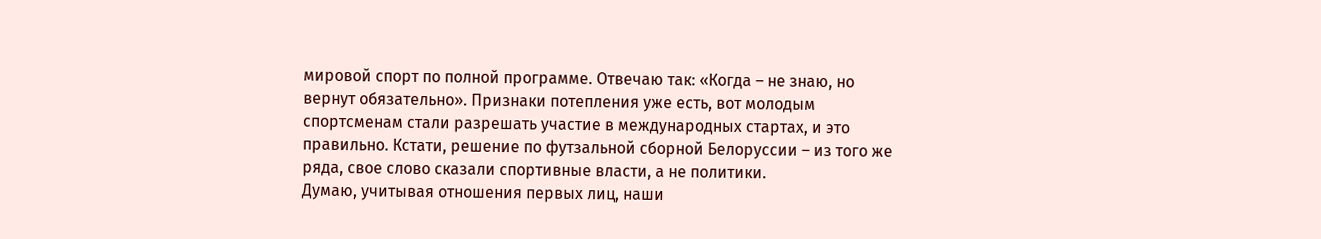мировой спорт по полной программе. Отвечаю так: «Когда – не знаю, но вернут обязательно». Признаки потепления уже есть, вот молодым спортсменам стали разрешать участие в международных стартах, и это правильно. Кстати, решение по футзальной сборной Белоруссии – из того же ряда, свое слово сказали спортивные власти, а не политики.
Думаю, учитывая отношения первых лиц, наши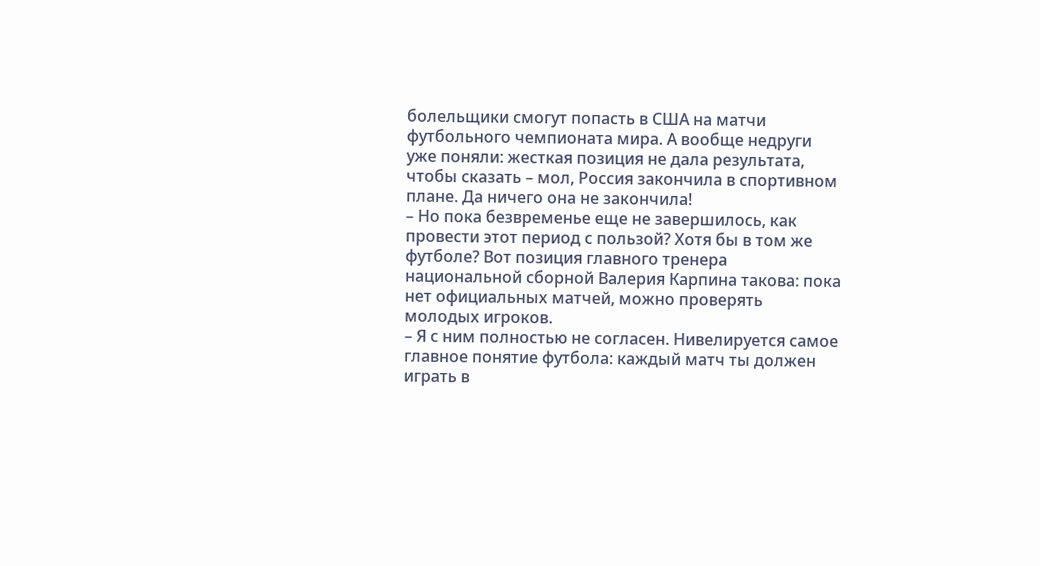болельщики смогут попасть в США на матчи футбольного чемпионата мира. А вообще недруги уже поняли: жесткая позиция не дала результата, чтобы сказать – мол, Россия закончила в спортивном плане. Да ничего она не закончила!
– Но пока безвременье еще не завершилось, как провести этот период с пользой? Хотя бы в том же футболе? Вот позиция главного тренера национальной сборной Валерия Карпина такова: пока нет официальных матчей, можно проверять молодых игроков.
– Я с ним полностью не согласен. Нивелируется самое главное понятие футбола: каждый матч ты должен играть в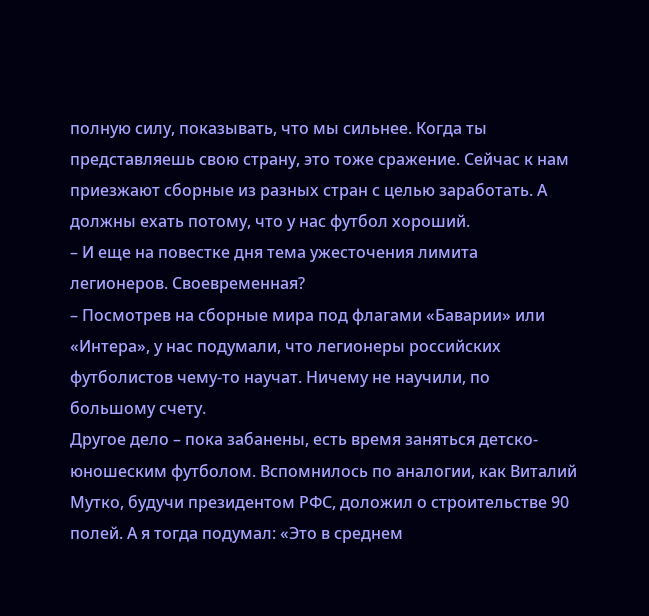полную силу, показывать, что мы сильнее. Когда ты представляешь свою страну, это тоже сражение. Сейчас к нам приезжают сборные из разных стран с целью заработать. А должны ехать потому, что у нас футбол хороший.
– И еще на повестке дня тема ужесточения лимита легионеров. Своевременная?
– Посмотрев на сборные мира под флагами «Баварии» или «Интера», у нас подумали, что легионеры российских футболистов чему-то научат. Ничему не научили, по большому счету.
Другое дело – пока забанены, есть время заняться детско-юношеским футболом. Вспомнилось по аналогии, как Виталий Мутко, будучи президентом РФС, доложил о строительстве 90 полей. А я тогда подумал: «Это в среднем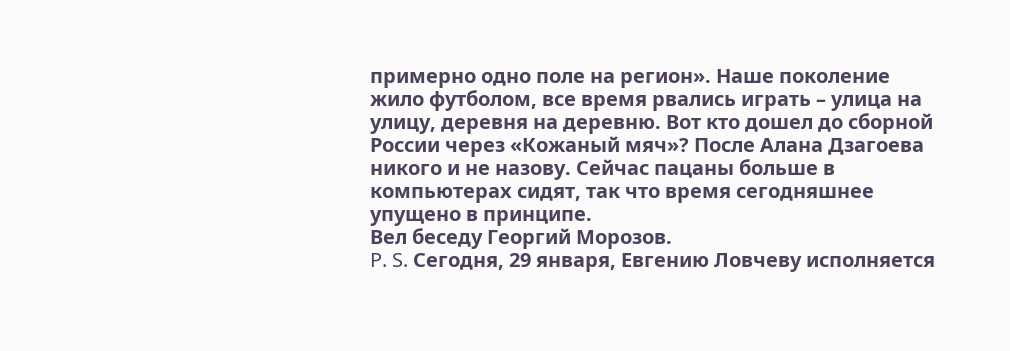примерно одно поле на регион». Наше поколение жило футболом, все время рвались играть – улица на улицу, деревня на деревню. Вот кто дошел до сборной России через «Кожаный мяч»? После Алана Дзагоева никого и не назову. Сейчас пацаны больше в компьютерах сидят, так что время сегодняшнее упущено в принципе.
Вел беседу Георгий Морозов.
P. S. Сегодня, 29 января, Евгению Ловчеву исполняется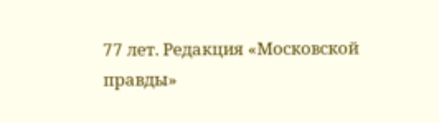77 лет. Редакция «Московской правды»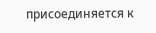присоединяется к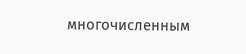многочисленным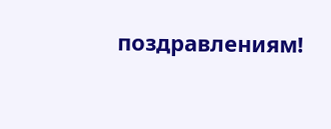поздравлениям!